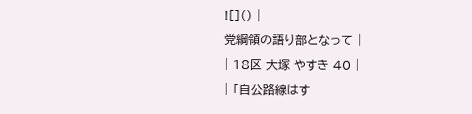![]() |
党綱領の語り部となって |
| 18区 大塚 やすき 40 |
| 「自公路線はす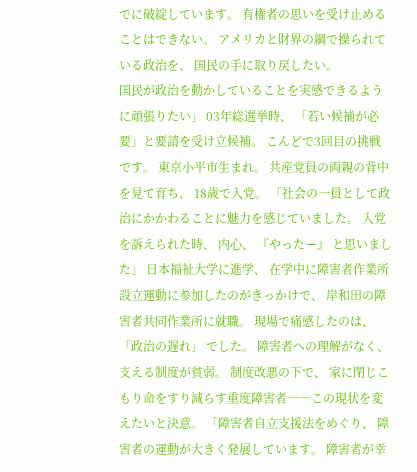でに破綻しています。 有権者の思いを受け止めることはできない。 アメリカと財界の綱で操られている政治を、 国民の手に取り戻したい。
国民が政治を動かしていることを実感できるように頑張りたい」 03年総選挙時、 「若い候補が必要」と要請を受け立候補。 こんどで3回目の挑戦です。 東京小平市生まれ。 共産党員の両親の背中を見て育ち、 18歳で入党。 「社会の一員として政治にかかわることに魅力を感じていました。 入党を訴えられた時、 内心、 『やったー』 と思いました」 日本福祉大学に進学、 在学中に障害者作業所設立運動に参加したのがきっかけで、 岸和田の障害者共同作業所に就職。 現場で痛感したのは、 「政治の遅れ」 でした。 障害者への理解がなく、 支える制度が貧弱。 制度改悪の下で、 家に閉じこもり命をすり減らす重度障害者――この現状を変えたいと決意。 「障害者自立支援法をめぐり、 障害者の運動が大きく発展しています。 障害者が幸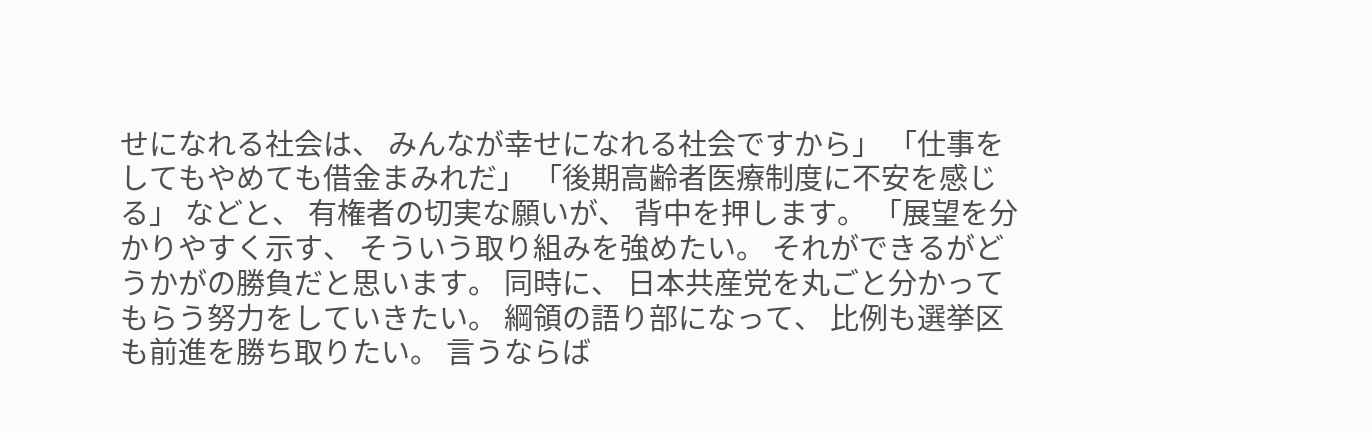せになれる社会は、 みんなが幸せになれる社会ですから」 「仕事をしてもやめても借金まみれだ」 「後期高齢者医療制度に不安を感じる」 などと、 有権者の切実な願いが、 背中を押します。 「展望を分かりやすく示す、 そういう取り組みを強めたい。 それができるがどうかがの勝負だと思います。 同時に、 日本共産党を丸ごと分かってもらう努力をしていきたい。 綱領の語り部になって、 比例も選挙区も前進を勝ち取りたい。 言うならば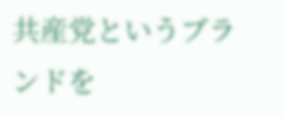共産党というブランドを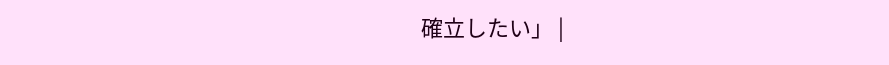確立したい」 |